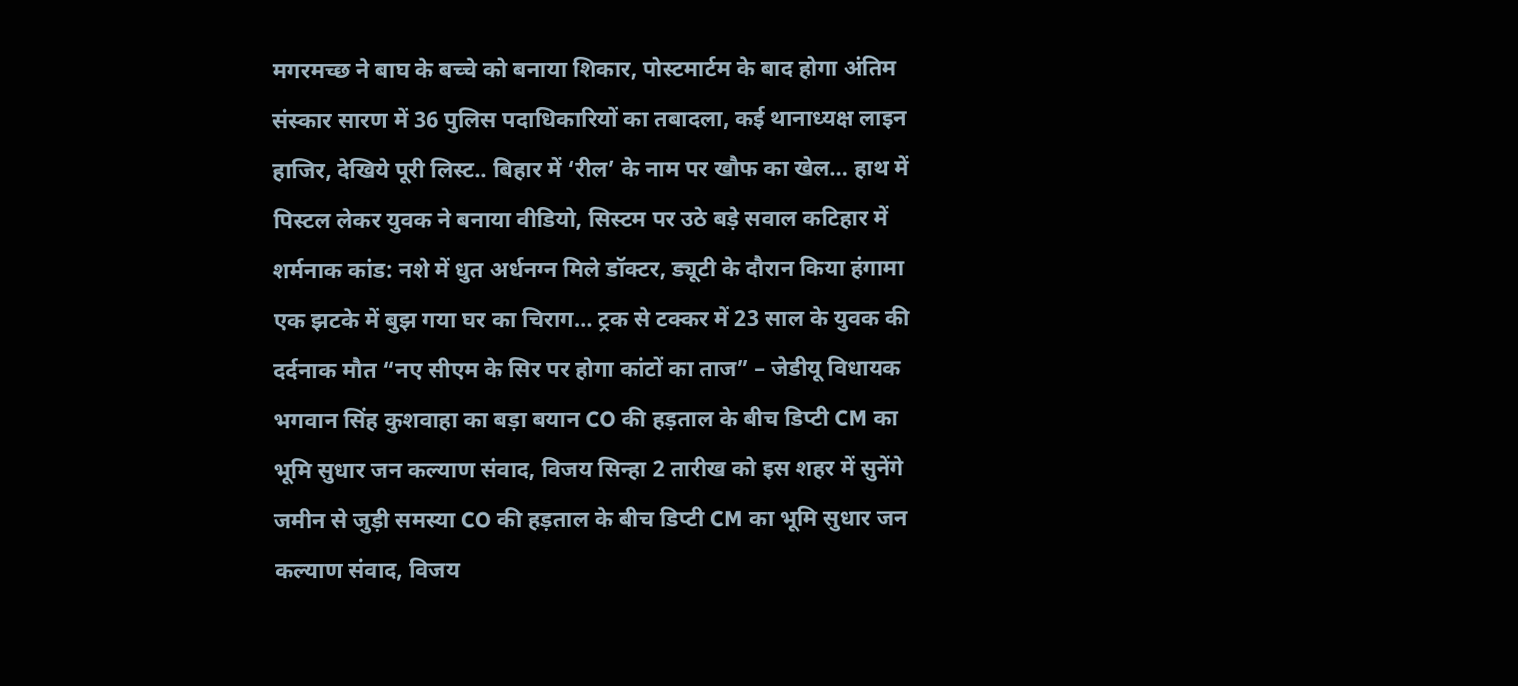मगरमच्छ ने बाघ के बच्चे को बनाया शिकार, पोस्टमार्टम के बाद होगा अंतिम संस्कार सारण में 36 पुलिस पदाधिकारियों का तबादला, कई थानाध्यक्ष लाइन हाजिर, देखिये पूरी लिस्ट.. बिहार में ‘रील’ के नाम पर खौफ का खेल… हाथ में पिस्टल लेकर युवक ने बनाया वीडियो, सिस्टम पर उठे बड़े सवाल कटिहार में शर्मनाक कांड: नशे में धुत अर्धनग्न मिले डॉक्टर, ड्यूटी के दौरान किया हंगामा एक झटके में बुझ गया घर का चिराग… ट्रक से टक्कर में 23 साल के युवक की दर्दनाक मौत “नए सीएम के सिर पर होगा कांटों का ताज” – जेडीयू विधायक भगवान सिंह कुशवाहा का बड़ा बयान CO की हड़ताल के बीच डिप्टी CM का भूमि सुधार जन कल्याण संवाद, विजय सिन्हा 2 तारीख को इस शहर में सुनेंगे जमीन से जुड़ी समस्या CO की हड़ताल के बीच डिप्टी CM का भूमि सुधार जन कल्याण संवाद, विजय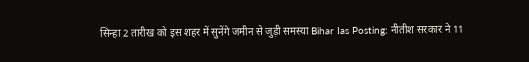सिन्हा 2 तारीख को इस शहर में सुनेंगे जमीन से जुड़ी समस्या Bihar Ias Posting: नीतीश सरकार ने 11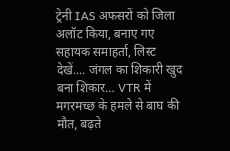ट्रेनी IAS अफसरों को जिला अलॉट किया, बनाए गए सहायक समाहर्ता, लिस्ट देखें.... जंगल का शिकारी खुद बना शिकार… VTR में मगरमच्छ के हमले से बाघ की मौत, बढ़ते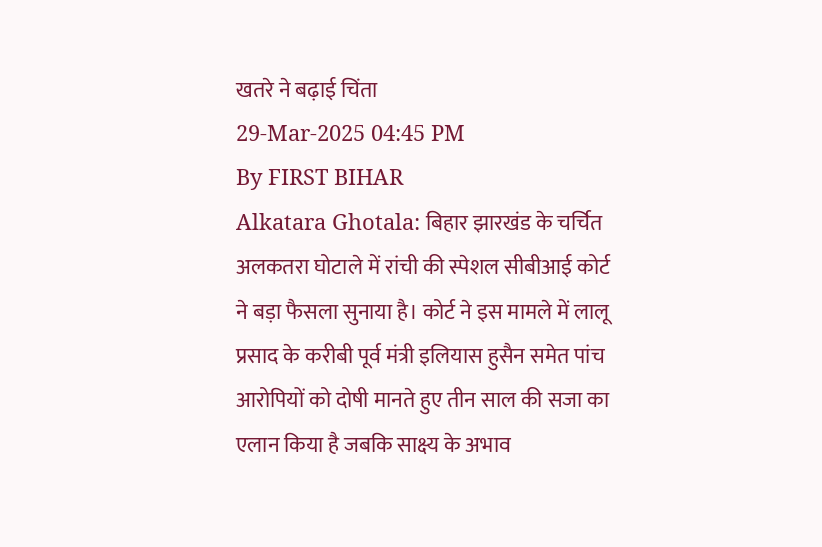खतरे ने बढ़ाई चिंता
29-Mar-2025 04:45 PM
By FIRST BIHAR
Alkatara Ghotala: बिहार झारखंड के चर्चित अलकतरा घोटाले में रांची की स्पेशल सीबीआई कोर्ट ने बड़ा फैसला सुनाया है। कोर्ट ने इस मामले में लालू प्रसाद के करीबी पूर्व मंत्री इलियास हुसैन समेत पांच आरोपियों को दोषी मानते हुए तीन साल की सजा का एलान किया है जबकि साक्ष्य के अभाव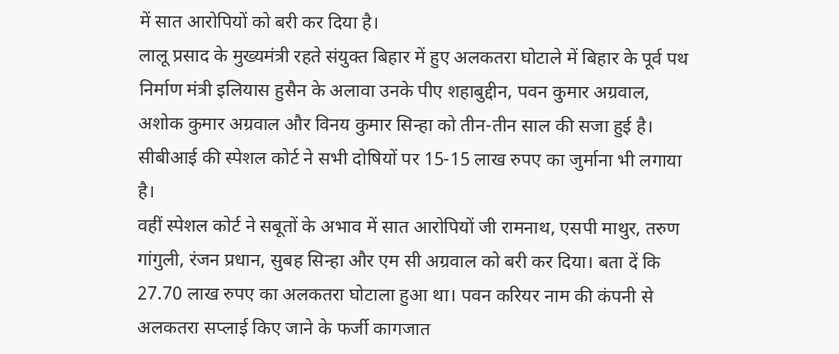में सात आरोपियों को बरी कर दिया है।
लालू प्रसाद के मुख्यमंत्री रहते संयुक्त बिहार में हुए अलकतरा घोटाले में बिहार के पूर्व पथ निर्माण मंत्री इलियास हुसैन के अलावा उनके पीए शहाबुद्दीन, पवन कुमार अग्रवाल, अशोक कुमार अग्रवाल और विनय कुमार सिन्हा को तीन-तीन साल की सजा हुई है। सीबीआई की स्पेशल कोर्ट ने सभी दोषियों पर 15-15 लाख रुपए का जुर्माना भी लगाया है।
वहीं स्पेशल कोर्ट ने सबूतों के अभाव में सात आरोपियों जी रामनाथ, एसपी माथुर, तरुण गांगुली, रंजन प्रधान, सुबह सिन्हा और एम सी अग्रवाल को बरी कर दिया। बता दें कि 27.70 लाख रुपए का अलकतरा घोटाला हुआ था। पवन करियर नाम की कंपनी से अलकतरा सप्लाई किए जाने के फर्जी कागजात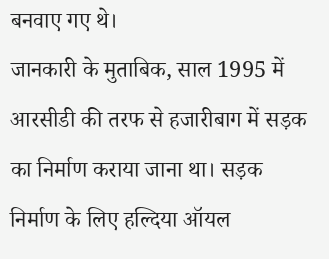बनवाए गए थे।
जानकारी के मुताबिक, साल 1995 में आरसीडी की तरफ से हजारीबाग में सड़क का निर्माण कराया जाना था। सड़क निर्माण के लिए हल्दिया ऑयल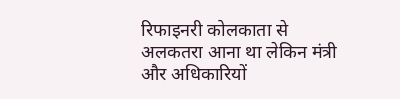रिफाइनरी कोलकाता से अलकतरा आना था लेकिन मंत्री और अधिकारियों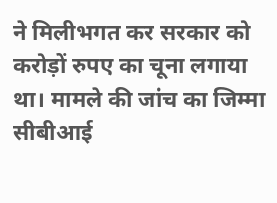ने मिलीभगत कर सरकार को करोड़ों रुपए का चूना लगाया था। मामले की जांच का जिम्मा सीबीआई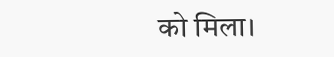को मिला।